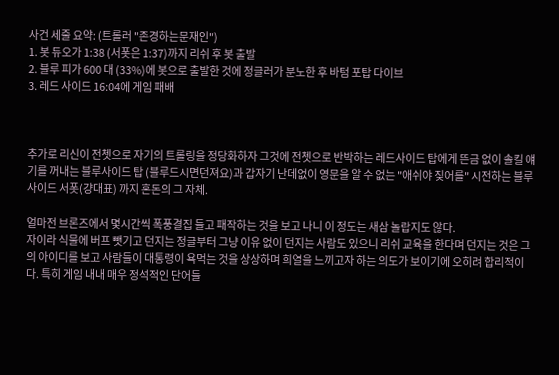사건 세줄 요약: (트롤러 "존경하는문재인")
1. 봇 듀오가 1:38 (서폿은 1:37)까지 리쉬 후 봇 출발
2. 블루 피가 600 대 (33%)에 봇으로 출발한 것에 정글러가 분노한 후 바텀 포탑 다이브
3. 레드 사이드 16:04에 게임 패배



추가로 리신이 전쳇으로 자기의 트롤링을 정당화하자 그것에 전쳇으로 반박하는 레드사이드 탑에게 뜬금 없이 솔킬 얘기를 꺼내는 블루사이드 탑 (블루드시면던져요)과 갑자기 난데없이 영문을 알 수 없는 "애쉬야 짖어를" 시전하는 블루사이드 서폿(걍대표) 까지 혼돈의 그 자체.

얼마전 브론즈에서 몇시간씩 폭풍결집 들고 패작하는 것을 보고 나니 이 정도는 새삼 놀랍지도 않다.
자이라 식물에 버프 뺏기고 던지는 정글부터 그냥 이유 없이 던지는 사람도 있으니 리쉬 교육을 한다며 던지는 것은 그의 아이디를 보고 사람들이 대통령이 욕먹는 것을 상상하며 희열을 느끼고자 하는 의도가 보이기에 오히려 합리적이다. 특히 게임 내내 매우 정석적인 단어들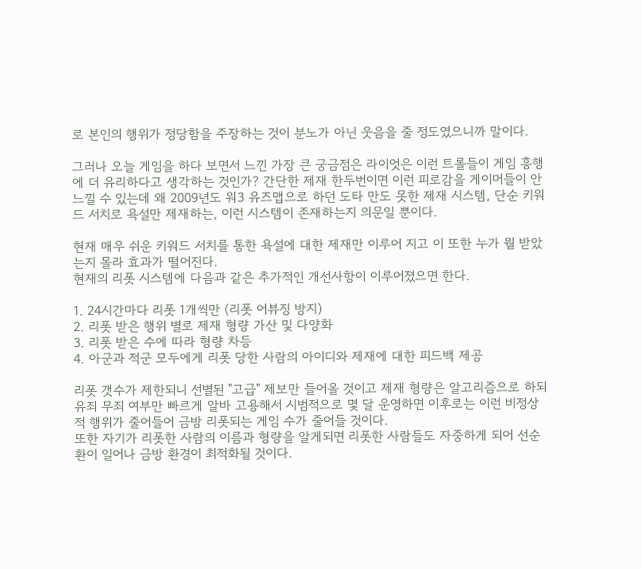로 본인의 행위가 정당함을 주장하는 것이 분노가 아닌 웃음을 줄 정도였으니까 말이다.

그러나 오늘 게임을 하다 보면서 느낀 가장 큰 궁금점은 라이엇은 이런 트롤들이 게임 흥행에 더 유리하다고 생각하는 것인가? 간단한 제재 한두번이면 이런 피로감을 게이머들이 안 느낄 수 있는데 왜 2009년도 워3 유즈맵으로 하던 도타 만도 못한 제재 시스템, 단순 키워드 서치로 욕설만 제재하는, 이런 시스템이 존재하는지 의문일 뿐이다.

현재 매우 쉬운 키워드 서치를 통한 욕설에 대한 제재만 이루어 지고 이 또한 누가 뭘 받았는지 몰라 효과가 떨어진다.
현재의 리폿 시스템에 다음과 같은 추가적인 개선사항이 이루어졌으면 한다.

1. 24시간마다 리폿 1개씩만 (리폿 어뷰징 방지)
2. 리폿 받은 행위 별로 제재 형량 가산 및 다양화
3. 리폿 받은 수에 따라 형량 차등
4. 아군과 적군 모두에게 리폿 당한 사람의 아이디와 제재에 대한 피드백 제공

리폿 갯수가 제한되니 선별된 "고급" 제보만 들어올 것이고 제재 형량은 알고리즘으로 하되 유죄 무죄 여부만 빠르게 알바 고용해서 시범적으로 몇 달 운영하면 이후로는 이런 비정상적 행위가 줄어들어 금방 리폿되는 게임 수가 줄어들 것이다.
또한 자기가 리폿한 사람의 이름과 형량을 알게되면 리폿한 사람들도 자중하게 되어 선순환이 일어나 금방 환경이 최적화될 것이다.